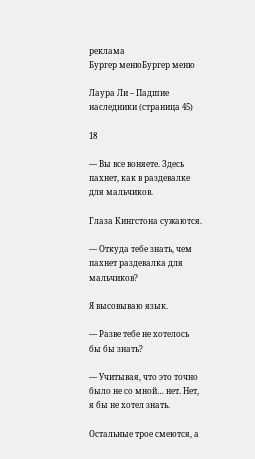реклама
Бургер менюБургер меню

Лаура Ли – Падшие наследники (страница 45)

18

— Вы все воняете. Здесь пахнет, как в раздевалке для мальчиков.

Глаза Кингстона сужаются.

— Откуда тебе знать, чем пахнет раздевалка для мальчиков?

Я высовываю язык.

— Разве тебе не хотелось бы бы знать?

— Учитывая, что это точно было не со мной… нет. Нет, я бы не хотел знать.

Остальные трое смеются, а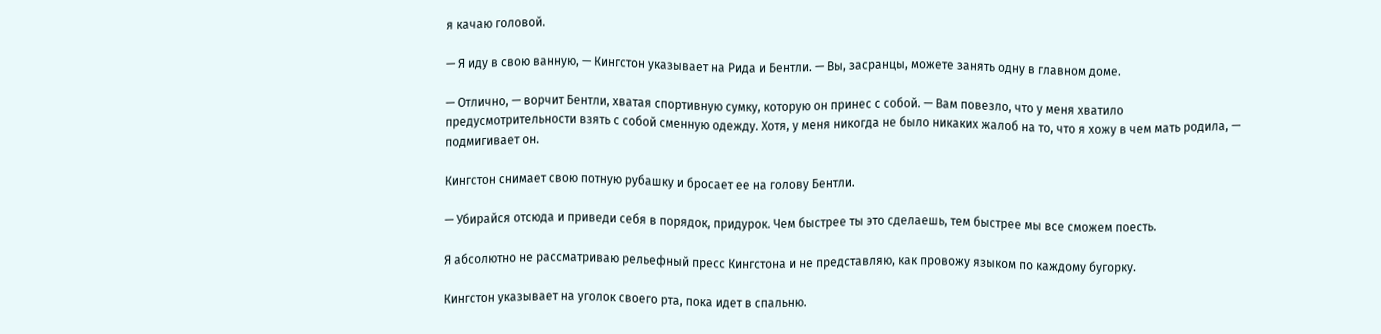я качаю головой.

— Я иду в свою ванную, — Кингстон указывает на Рида и Бентли. — Вы, засранцы, можете занять одну в главном доме.

— Отлично, — ворчит Бентли, хватая спортивную сумку, которую он принес с собой. — Вам повезло, что у меня хватило предусмотрительности взять с собой сменную одежду. Хотя, у меня никогда не было никаких жалоб на то, что я хожу в чем мать родила, — подмигивает он.

Кингстон снимает свою потную рубашку и бросает ее на голову Бентли.

— Убирайся отсюда и приведи себя в порядок, придурок. Чем быстрее ты это сделаешь, тем быстрее мы все сможем поесть.

Я абсолютно не рассматриваю рельефный пресс Кингстона и не представляю, как провожу языком по каждому бугорку.

Кингстон указывает на уголок своего рта, пока идет в спальню.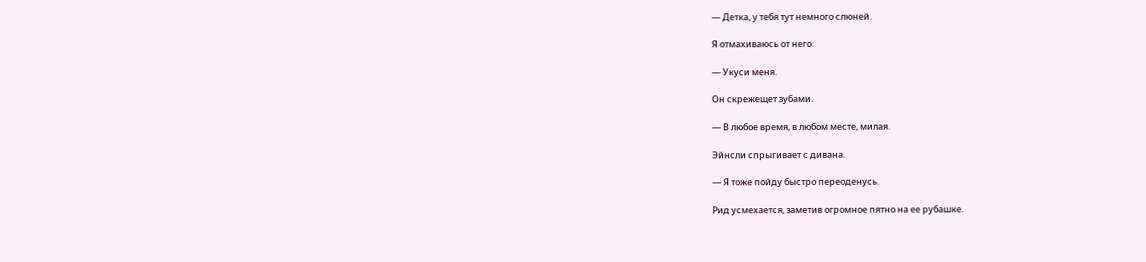— Детка, у тебя тут немного слюней.

Я отмахиваюсь от него.

— Укуси меня.

Он скрежещет зубами.

— В любое время, в любом месте, милая.

Эйнсли спрыгивает с дивана.

— Я тоже пойду быстро переоденусь.

Рид усмехается, заметив огромное пятно на ее рубашке.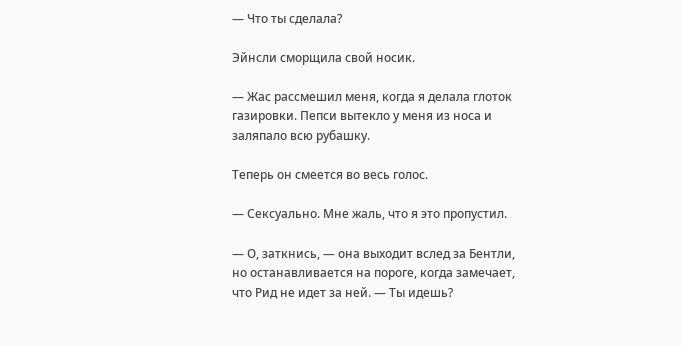— Что ты сделала?

Эйнсли сморщила свой носик.

— Жас рассмешил меня, когда я делала глоток газировки. Пепси вытекло у меня из носа и заляпало всю рубашку.

Теперь он смеется во весь голос.

— Сексуально. Мне жаль, что я это пропустил.

— О, заткнись, — она выходит вслед за Бентли, но останавливается на пороге, когда замечает, что Рид не идет за ней. — Ты идешь?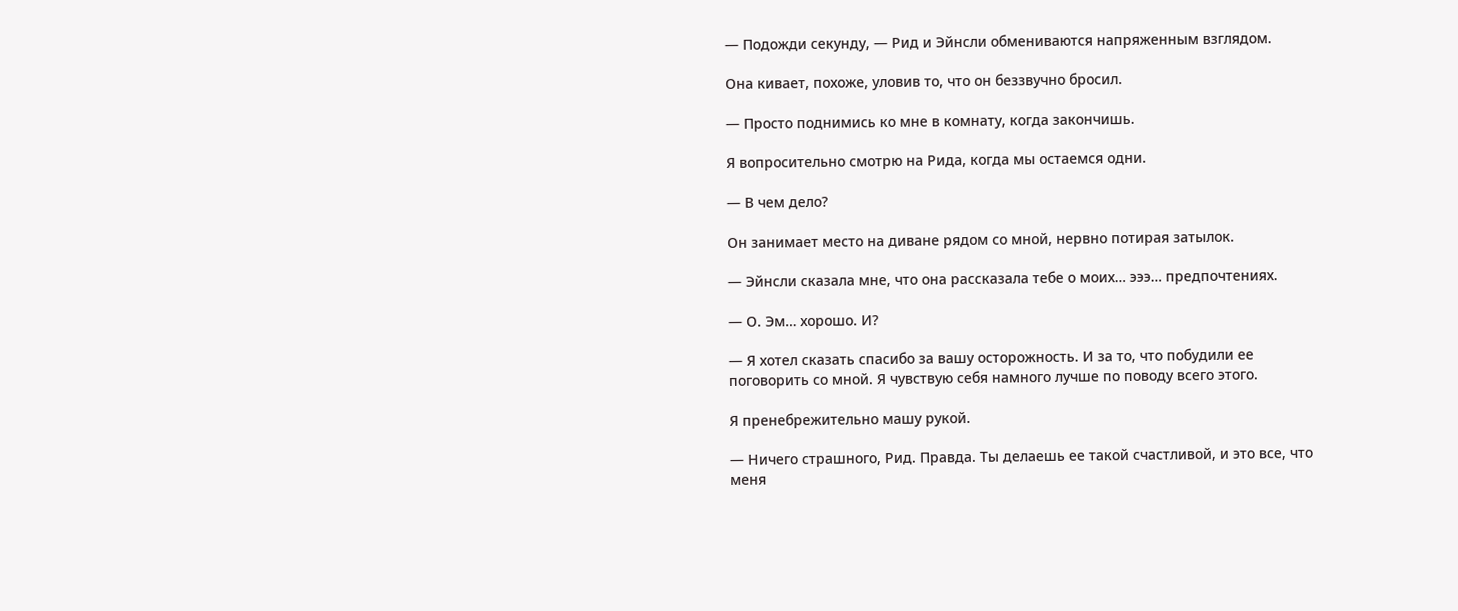— Подожди секунду, — Рид и Эйнсли обмениваются напряженным взглядом.

Она кивает, похоже, уловив то, что он беззвучно бросил.

— Просто поднимись ко мне в комнату, когда закончишь.

Я вопросительно смотрю на Рида, когда мы остаемся одни.

— В чем дело?

Он занимает место на диване рядом со мной, нервно потирая затылок.

— Эйнсли сказала мне, что она рассказала тебе о моих… эээ… предпочтениях.

— О. Эм… хорошо. И?

— Я хотел сказать спасибо за вашу осторожность. И за то, что побудили ее поговорить со мной. Я чувствую себя намного лучше по поводу всего этого.

Я пренебрежительно машу рукой.

— Ничего страшного, Рид. Правда. Ты делаешь ее такой счастливой, и это все, что меня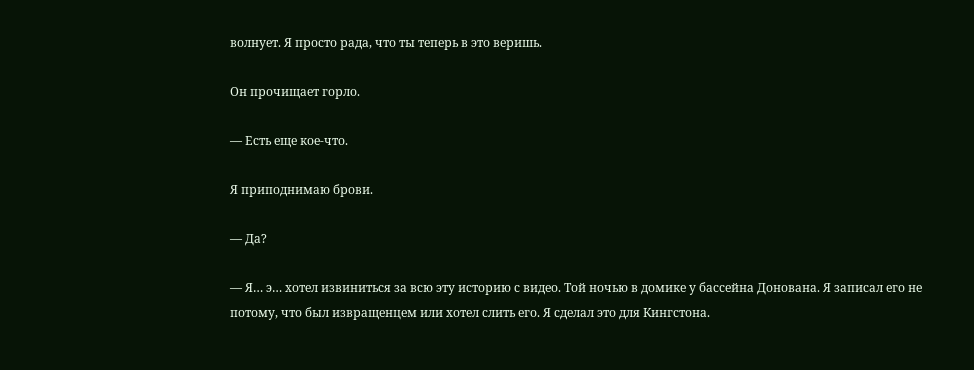волнует. Я просто рада, что ты теперь в это веришь.

Он прочищает горло.

— Есть еще кое-что.

Я приподнимаю брови.

— Да?

— Я… э… хотел извиниться за всю эту историю с видео. Той ночью в домике у бассейна Донована. Я записал его не потому, что был извращенцем или хотел слить его. Я сделал это для Кингстона.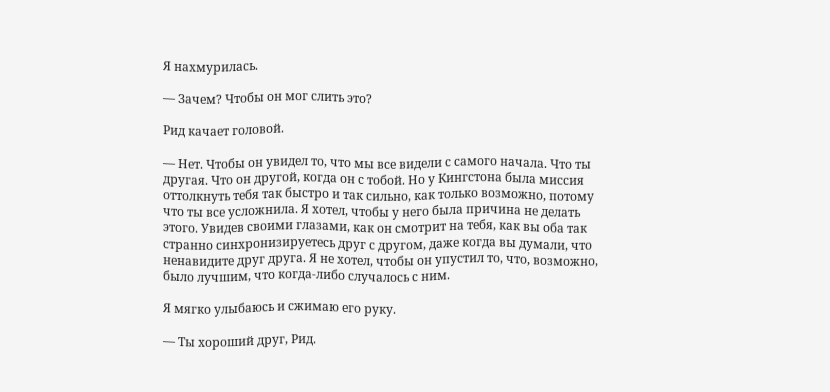Я нахмурилась.

— Зачем? Чтобы он мог слить это?

Рид качает головой.

— Нет. Чтобы он увидел то, что мы все видели с самого начала. Что ты другая. Что он другой, когда он с тобой. Но у Кингстона была миссия оттолкнуть тебя так быстро и так сильно, как только возможно, потому что ты все усложнила. Я хотел, чтобы у него была причина не делать этого. Увидев своими глазами, как он смотрит на тебя, как вы оба так странно синхронизируетесь друг с другом, даже когда вы думали, что ненавидите друг друга. Я не хотел, чтобы он упустил то, что, возможно, было лучшим, что когда-либо случалось с ним.

Я мягко улыбаюсь и сжимаю его руку.

— Ты хороший друг, Рид.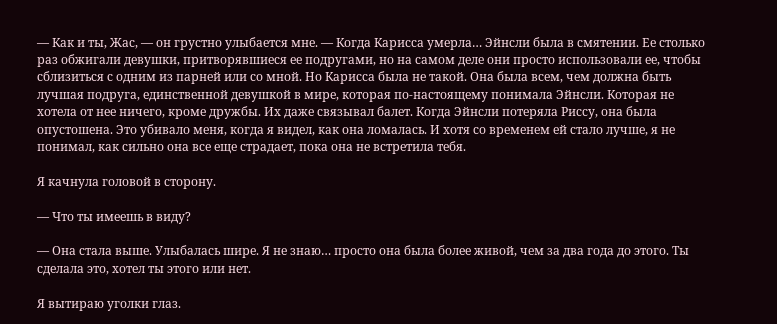— Как и ты, Жас, — он грустно улыбается мне. — Когда Карисса умерла… Эйнсли была в смятении. Ее столько раз обжигали девушки, притворявшиеся ее подругами, но на самом деле они просто использовали ее, чтобы сблизиться с одним из парней или со мной. Но Карисса была не такой. Она была всем, чем должна быть лучшая подруга, единственной девушкой в мире, которая по-настоящему понимала Эйнсли. Которая не хотела от нее ничего, кроме дружбы. Их даже связывал балет. Когда Эйнсли потеряла Риссу, она была опустошена. Это убивало меня, когда я видел, как она ломалась. И хотя со временем ей стало лучше, я не понимал, как сильно она все еще страдает, пока она не встретила тебя.

Я качнула головой в сторону.

— Что ты имеешь в виду?

— Она стала выше. Улыбалась шире. Я не знаю… просто она была более живой, чем за два года до этого. Ты сделала это, хотел ты этого или нет.

Я вытираю уголки глаз.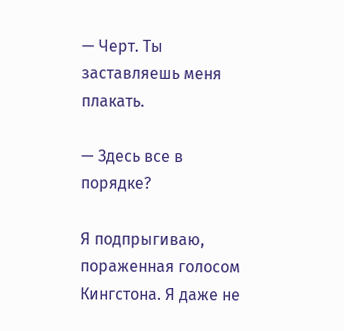— Черт. Ты заставляешь меня плакать.

— Здесь все в порядке?

Я подпрыгиваю, пораженная голосом Кингстона. Я даже не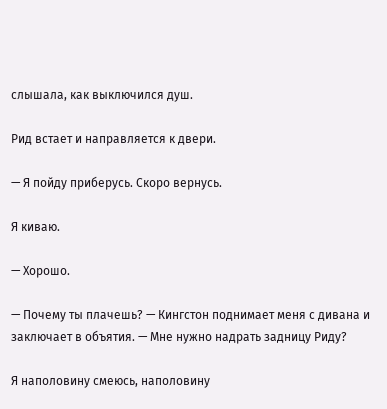слышала, как выключился душ.

Рид встает и направляется к двери.

— Я пойду приберусь. Скоро вернусь.

Я киваю.

— Хорошо.

— Почему ты плачешь? — Кингстон поднимает меня с дивана и заключает в объятия. — Мне нужно надрать задницу Риду?

Я наполовину смеюсь, наполовину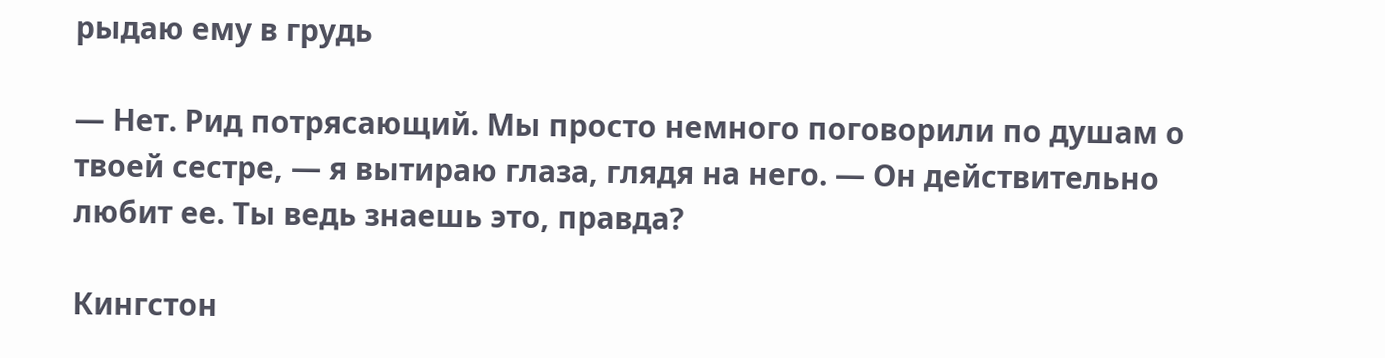рыдаю ему в грудь

— Нет. Рид потрясающий. Мы просто немного поговорили по душам о твоей сестре, — я вытираю глаза, глядя на него. — Он действительно любит ее. Ты ведь знаешь это, правда?

Кингстон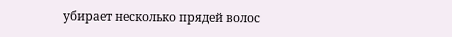убирает несколько прядей волос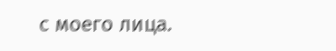с моего лица.